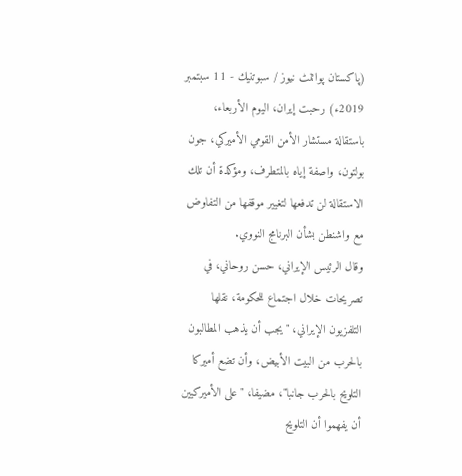(پاکستان پوائنٹ نیوز / سبوتنيك - 11 سبتمبر 2019ء) رحبت إيران، اليوم الأربعاء، باستقالة مستشار الأمن القومي الأميركي، جون بولتون، واصفة إياه بالمتطرف، ومؤكدة أن تلك الاستقالة لن تدفعها لتغيير موقفها من التفاوض مع واشنطن بشأن البرنامج النووي.
وقال الرئيس الإيراني، حسن روحاني، في تصريحات خلال اجتماع للحكومة، نقلها التلفزيون الإيراني، "يجب أن يذهب المطالبون بالحرب من البيت الأبيض، وأن تضع أميركا التلويح بالحرب جانبا"، مضيفا، "على الأميركيين أن يفهموا أن التلويح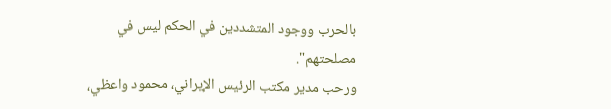بالحرب ووجود المتشددين في الحكم ليس في مصلحتهم".
ورحب مدير مكتب الرئيس الإيراني، محمود واعظي،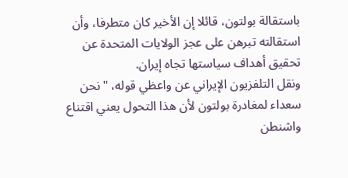باستقالة بولتون، قائلا إن الأخير كان متطرفا، وأن استقالته تبرهن على عجز الولايات المتحدة عن تحقيق أهداف سياستها تجاه إيران.
ونقل التلفزيون الإيراني عن واعظي قوله، "نحن سعداء لمغادرة بولتون لأن هذا التحول يعني اقتناع واشنطن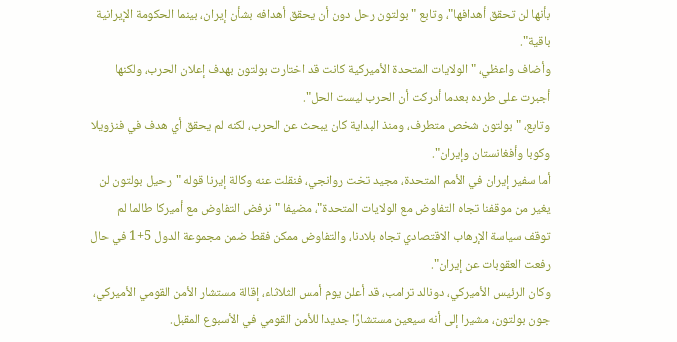بأنها لن تحقق أهدافها"، وتابع "بولتون رحل دون أن يحقق أهدافه بشأن إيران، بينما الحكومة الإيرانية باقية".
وأضاف واعظي، "الولايات المتحدة الأميركية كانت قد اختارت بولتون بهدف إعلان الحرب، ولكنها أجبرت على طرده بعدما أدركت أن الحرب ليست الحل".
وتابع، "بولتون شخص متطرف، ومنذ البداية كان يبحث عن الحرب، لكنه لم يحقق أي هدف في فنزويلا وكوبا وأفغانستان وإيران".
أما سفير إيران في الأمم المتحدة، مجيد تخت روانجي، فنقلت عنه وكالة إيرنا قوله "رحيل بولتون لن يغير من موقفنا تجاه التفاوض مع الولايات المتحدة"، مضيفا "نرفض التفاوض مع أميركا طالما لم توقف سياسة الإرهاب الاقتصادي تجاه بلادنا، والتفاوض ممكن فقط ضمن مجموعة الدول 5+1 في حال رفعت العقوبات عن إيران".
وكان الرئيس الأميركي، دونالد ترامب، قد أعلن يوم أمس الثلاثاء، إقالة مستشار الأمن القومي الأميركي، جون بولتون، مشيرا إلى أنه سيعين مستشارًا جديدا للأمن القومي في الأسبوع المقبل.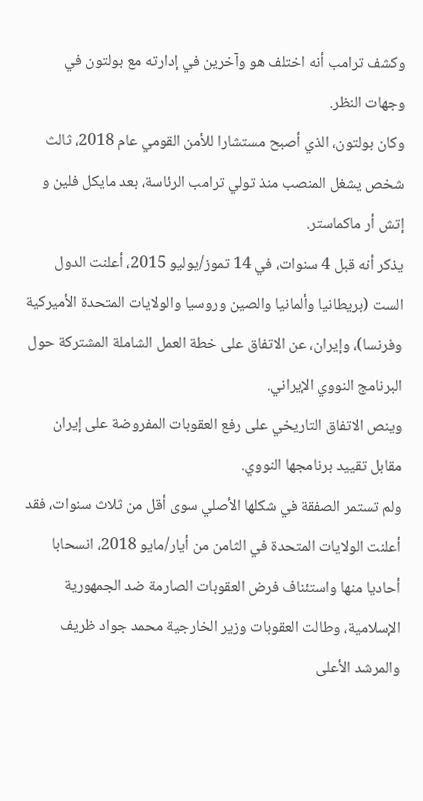وكشف ترامب أنه اختلف هو وآخرين في إدارته مع بولتون في وجهات النظر.
وكان بولتون، الذي أصبح مستشارا للأمن القومي عام 2018، ثالث شخص يشغل المنصب منذ تولي ترامب الرئاسة، بعد مايكل فلين و إتش أر ماكماستر.
يذكر أنه قبل 4 سنوات، في 14 تموز/يوليو 2015، أعلنت الدول الست (بريطانيا وألمانيا والصين وروسيا والولايات المتحدة الأميركية وفرنسا)، وإيران، عن الاتفاق على خطة العمل الشاملة المشتركة حول البرنامج النووي الإيراني.
وينص الاتفاق التاريخي على رفع العقوبات المفروضة على إيران مقابل تقييد برنامجها النووي.
ولم تستمر الصفقة في شكلها الأصلي سوى أقل من ثلاث سنوات، فقد أعلنت الولايات المتحدة في الثامن من أيار/مايو 2018، انسحابا أحاديا منها واستئناف فرض العقوبات الصارمة ضد الجمهورية الإسلامية، وطالت العقوبات وزير الخارجية محمد جواد ظريف والمرشد الأعلى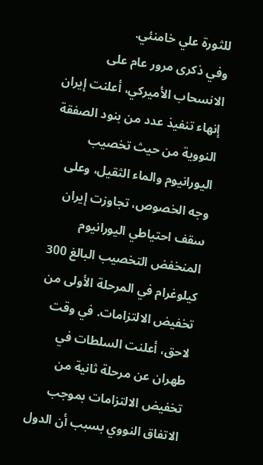للثورة علي خامنئي.
وفي ذكرى مرور عام على الانسحاب الأميركي، أعلنت إيران إنهاء تنفيذ عدد من بنود الصفقة النووية من حيث تخصيب اليورانيوم والماء الثقيل، وعلى وجه الخصوص، تجاوزت إيران سقف احتياطي اليورانيوم المنخفض التخصيب البالغ 300 كيلوغرام في المرحلة الأولى من تخفيض الالتزامات. في وقت لاحق، أعلنت السلطات في طهران عن مرحلة ثانية من تخفيض الالتزامات بموجب الاتفاق النووي بسبب أن الدول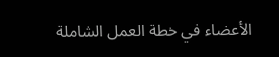الأعضاء في خطة العمل الشاملة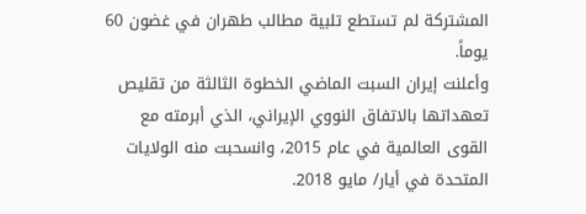المشتركة لم تستطع تلبية مطالب طهران في غضون 60 يوماً.
وأعلنت إيران السبت الماضي الخطوة الثالثة من تقليص تعهداتها بالاتفاق النووي الإيراني، الذي أبرمته مع القوى العالمية في عام 2015، وانسحبت منه الولايات المتحدة في أيار/ مايو 2018.